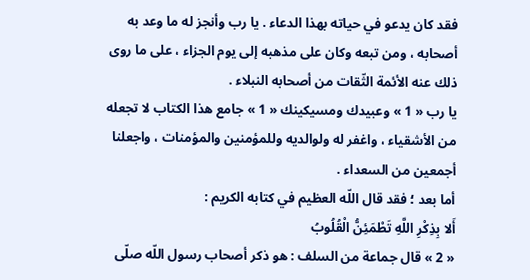فقد كان يدعو في حياته بهذا الدعاء . يا رب وأنجز له ما وعد به أصحابه ، ومن تبعه وكان على مذهبه إلى يوم الجزاء ، على ما روى ذلك عنه الأئمة الثّقات من أصحابه النبلاء .
يا رب « 1 » وعبيدك ومسيكينك « 1 » جامع هذا الكتاب لا تجعله من الأشقياء ، واغفر له ولوالديه وللمؤمنين والمؤمنات ، واجعلنا أجمعين من السعداء .
أما بعد ؛ فقد قال اللّه العظيم في كتابه الكريم :
أَلا بِذِكْرِ اللَّهِ تَطْمَئِنُّ الْقُلُوبُ
« 2 » قال جماعة من السلف : هو ذكر أصحاب رسول اللّه صلّى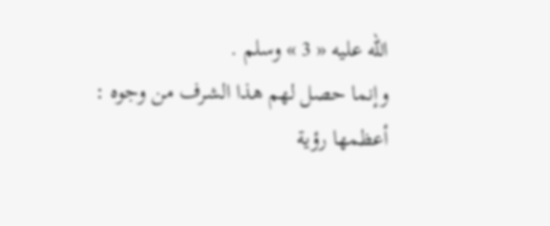اللّه عليه « 3 » وسلم .
وإنما حصل لهم هذا الشرف من وجوه :
أعظمها رؤية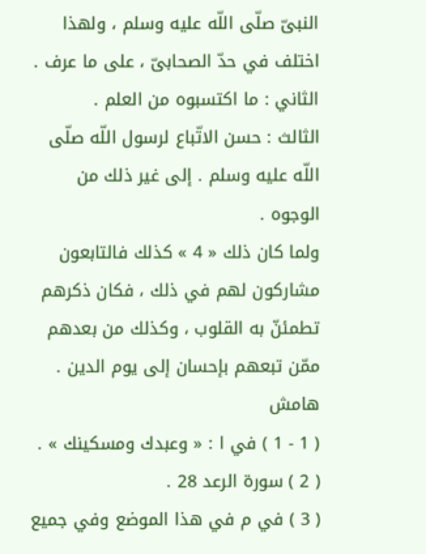النبىّ صلّى اللّه عليه وسلم ، ولهذا اختلف في حدّ الصحابىّ ، على ما عرف .
الثاني : ما اكتسبوه من العلم .
الثالث : حسن الاتّباع لرسول اللّه صلّى اللّه عليه وسلم . إلى غير ذلك من الوجوه .
ولما كان ذلك « 4 » كذلك فالتابعون مشاركون لهم في ذلك ، فكان ذكرهم تطمئنّ به القلوب ، وكذلك من بعدهم ممّن تبعهم بإحسان إلى يوم الدين .
هامش
( 1 - 1 ) في ا : « وعبدك ومسكينك » .
( 2 ) سورة الرعد 28 .
( 3 ) في م في هذا الموضع وفي جميع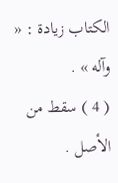الكتاب زيادة : « وآله » .
( 4 ) سقط من الأصل .